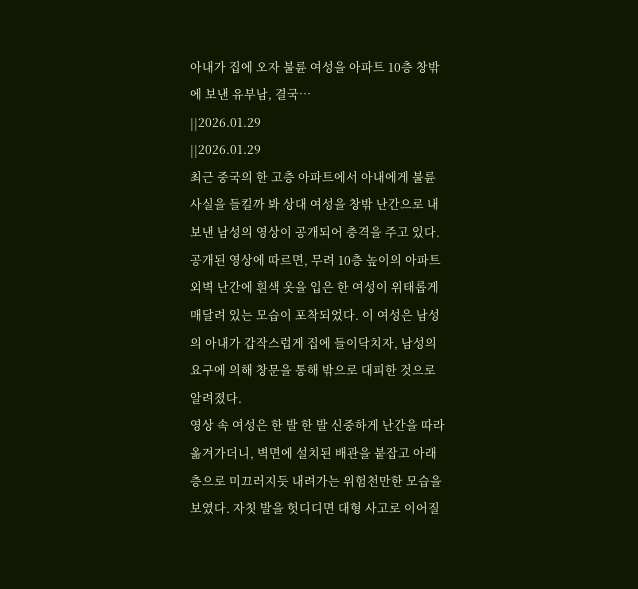아내가 집에 오자 불륜 여성을 아파트 10층 창밖에 보낸 유부남, 결국…
||2026.01.29
||2026.01.29
최근 중국의 한 고층 아파트에서 아내에게 불륜 사실을 들킬까 봐 상대 여성을 창밖 난간으로 내보낸 남성의 영상이 공개되어 충격을 주고 있다.
공개된 영상에 따르면, 무려 10층 높이의 아파트 외벽 난간에 흰색 옷을 입은 한 여성이 위태롭게 매달려 있는 모습이 포착되었다. 이 여성은 남성의 아내가 갑작스럽게 집에 들이닥치자, 남성의 요구에 의해 창문을 통해 밖으로 대피한 것으로 알려졌다.
영상 속 여성은 한 발 한 발 신중하게 난간을 따라 옮겨가더니, 벽면에 설치된 배관을 붙잡고 아래층으로 미끄러지듯 내려가는 위험천만한 모습을 보였다. 자칫 발을 헛디디면 대형 사고로 이어질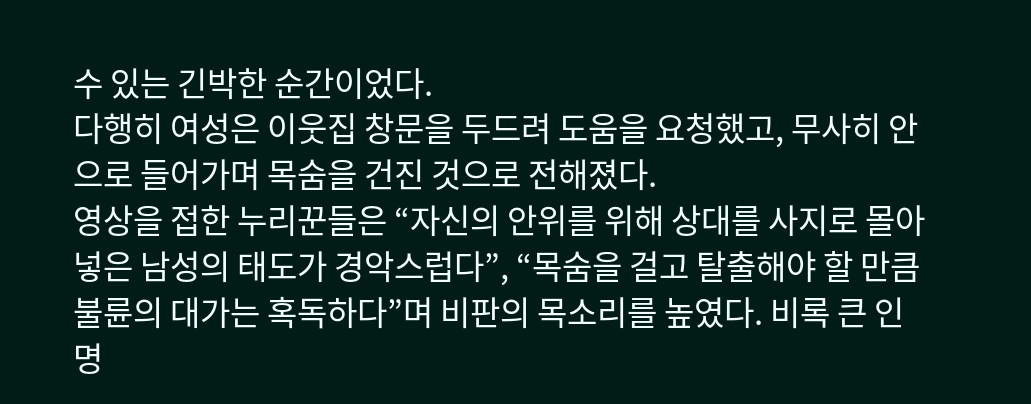수 있는 긴박한 순간이었다.
다행히 여성은 이웃집 창문을 두드려 도움을 요청했고, 무사히 안으로 들어가며 목숨을 건진 것으로 전해졌다.
영상을 접한 누리꾼들은 “자신의 안위를 위해 상대를 사지로 몰아넣은 남성의 태도가 경악스럽다”, “목숨을 걸고 탈출해야 할 만큼 불륜의 대가는 혹독하다”며 비판의 목소리를 높였다. 비록 큰 인명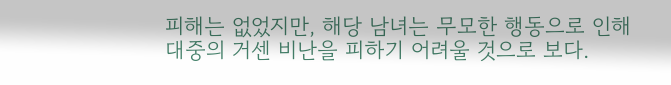피해는 없었지만, 해당 남녀는 무모한 행동으로 인해 대중의 거센 비난을 피하기 어려울 것으로 보다.